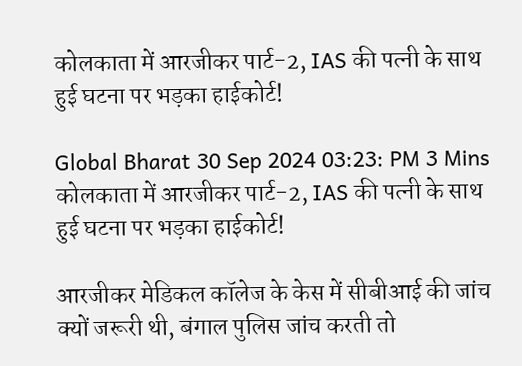कोलकाता में आरजीकर पार्ट-2, IAS की पत्नी के साथ हुई घटना पर भड़का हाईकोर्ट!

Global Bharat 30 Sep 2024 03:23: PM 3 Mins
कोलकाता में आरजीकर पार्ट-2, IAS की पत्नी के साथ हुई घटना पर भड़का हाईकोर्ट!

आरजीकर मेडिकल कॉलेज के केस में सीबीआई की जांच क्यों जरूरी थी, बंगाल पुलिस जांच करती तो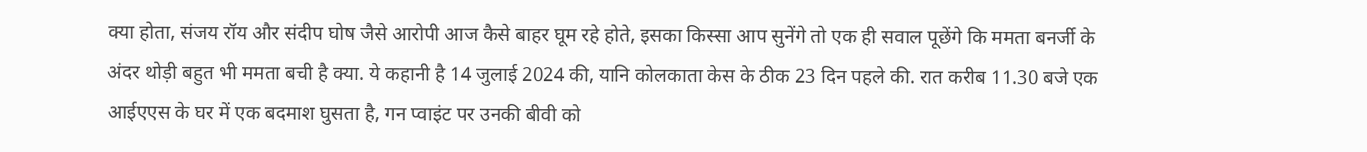क्या होता, संजय रॉय और संदीप घोष जैसे आरोपी आज कैसे बाहर घूम रहे होते, इसका किस्सा आप सुनेंगे तो एक ही सवाल पूछेंगे कि ममता बनर्जी के अंदर थोड़ी बहुत भी ममता बची है क्या. ये कहानी है 14 जुलाई 2024 की, यानि कोलकाता केस के ठीक 23 दिन पहले की. रात करीब 11.30 बजे एक आईएएस के घर में एक बदमाश घुसता है, गन प्वाइंट पर उनकी बीवी को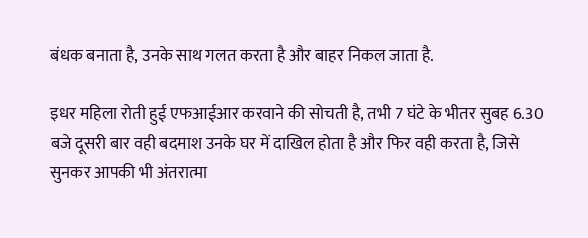बंधक बनाता है, उनके साथ गलत करता है और बाहर निकल जाता है.

इधर महिला रोती हुई एफआईआर करवाने की सोचती है, तभी 7 घंटे के भीतर सुबह 6.30 बजे दूसरी बार वही बदमाश उनके घर में दाखिल होता है और फिर वही करता है, जिसे सुनकर आपकी भी अंतरात्मा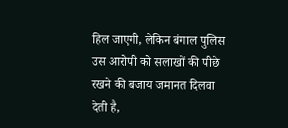हिल जाएगी, लेकिन बंगाल पुलिस उस आरोपी को सलाखों की पीछे रखने की बजाय जमानत दिलवा देती है,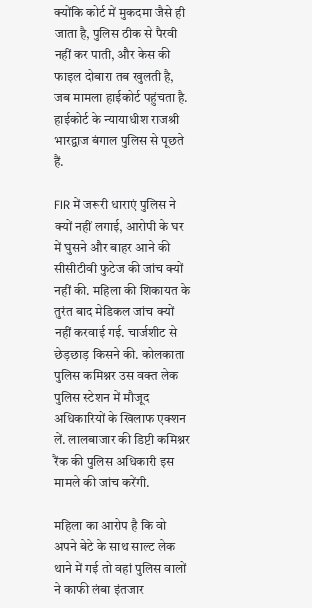क्योंकि कोर्ट में मुकदमा जैसे ही जाता है, पुलिस ठीक से पैरवी नहीं कर पाती, और केस की फाइल दोबारा तब खुलती है, जब मामला हाईकोर्ट पहुंचता है. हाईकोर्ट के न्यायाधीश राजश्री भारद्वाज बंगाल पुलिस से पूछते हैं.

FIR में जरूरी धाराएं पुलिस ने क्यों नहीं लगाई, आरोपी के घर में घुसने और बाहर आने की सीसीटीवी फुटेज की जांच क्यों नहीं की. महिला की शिकायत के तुरंत बाद मेडिकल जांच क्यों नहीं करवाई गई. चार्जशीट से छेड़छाड़ किसने की. कोलकाता पुलिस कमिश्नर उस वक्त लेक पुलिस स्टेशन में मौजूद अधिकारियों के खिलाफ एक्शन लें. लालबाजार की डिप्टी कमिश्नर रैंक की पुलिस अधिकारी इस मामले की जांच करेंगी.

महिला का आरोप है कि वो अपने बेटे के साथ साल्ट लेक थाने में गई तो वहां पुलिस वालों ने काफी लंबा इंतजार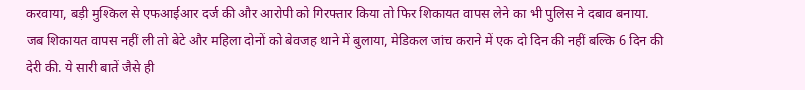करवाया, बड़ी मुश्किल से एफआईआर दर्ज की और आरोपी को गिरफ्तार किया तो फिर शिकायत वापस लेने का भी पुलिस ने दबाव बनाया. जब शिकायत वापस नहीं ली तो बेटे और महिला दोनों को बेवजह थाने में बुलाया, मेडिकल जांच कराने में एक दो दिन की नहीं बल्कि 6 दिन की देरी की. ये सारी बातें जैसे ही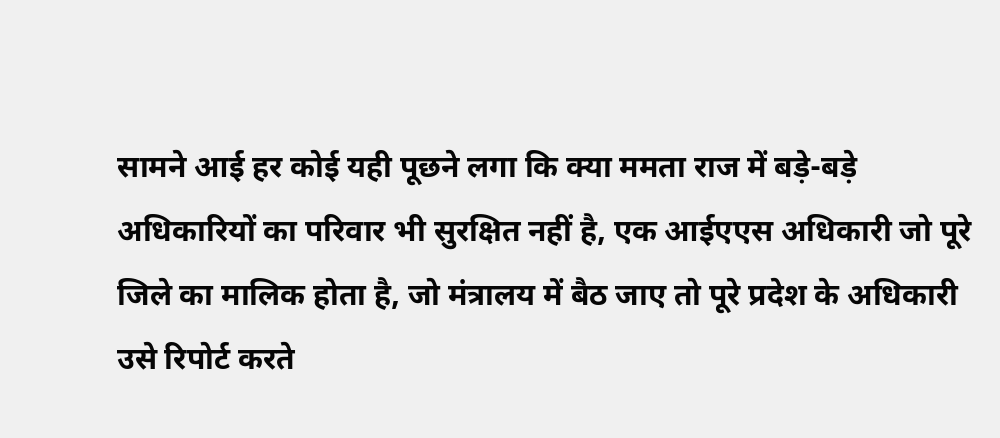सामने आई हर कोई यही पूछने लगा कि क्या ममता राज में बड़े-बड़े अधिकारियों का परिवार भी सुरक्षित नहीं है, एक आईएएस अधिकारी जो पूरे जिले का मालिक होता है, जो मंत्रालय में बैठ जाए तो पूरे प्रदेश के अधिकारी उसे रिपोर्ट करते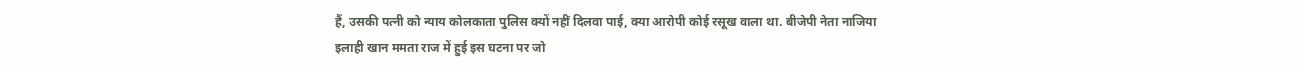हैं, उसकी पत्नी को न्याय कोलकाता पुलिस क्यों नहीं दिलवा पाई, क्या आरोपी कोई रसूख वाला था. बीजेपी नेता नाजिया इलाही खान ममता राज में हुई इस घटना पर जो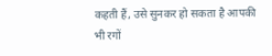कहती हैं, उसे सुनकर हो सकता है आपकी भी रगों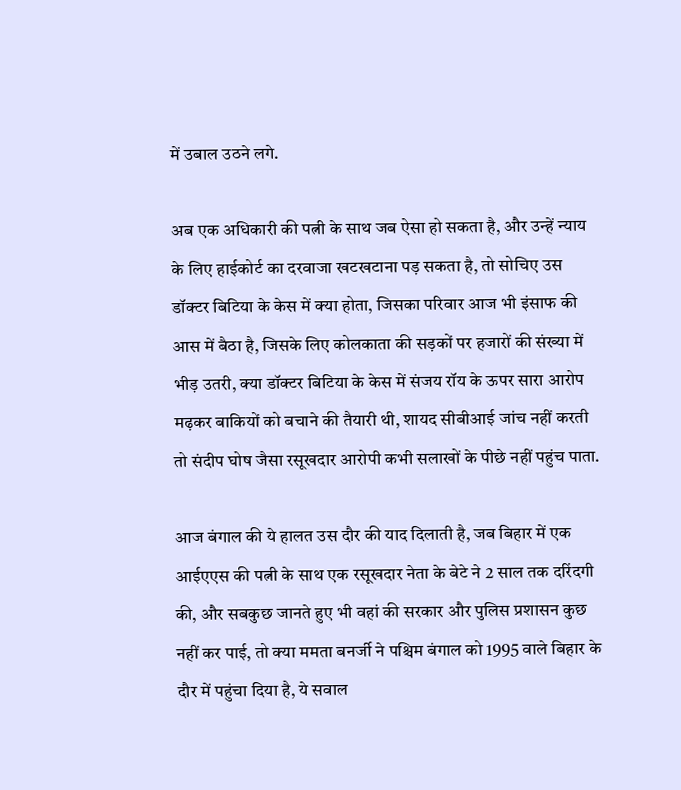में उबाल उठने लगे.

अब एक अधिकारी की पत्नी के साथ जब ऐसा हो सकता है, और उन्हें न्याय के लिए हाईकोर्ट का दरवाजा खटखटाना पड़ सकता है, तो सोचिए उस डॉक्टर बिटिया के केस में क्या होता, जिसका परिवार आज भी इंसाफ की आस में बैठा है, जिसके लिए कोलकाता की सड़कों पर हजारों की संख्या में भीड़ उतरी, क्या डॉक्टर बिटिया के केस में संजय रॉय के ऊपर सारा आरोप मढ़कर बाकियों को बचाने की तैयारी थी, शायद सीबीआई जांच नहीं करती तो संदीप घोष जैसा रसूखदार आरोपी कभी सलाखों के पीछे नहीं पहुंच पाता.

आज बंगाल की ये हालत उस दौर की याद दिलाती है, जब बिहार में एक आईएएस की पत्नी के साथ एक रसूखदार नेता के बेटे ने 2 साल तक दरिंदगी की, और सबकुछ जानते हुए भी वहां की सरकार और पुलिस प्रशासन कुछ नहीं कर पाई, तो क्या ममता बनर्जी ने पश्चिम बंगाल को 1995 वाले बिहार के दौर में पहुंचा दिया है, ये सवाल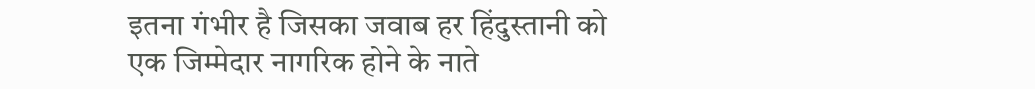इतना गंभीर है जिसका जवाब हर हिंदुस्तानी को एक जिम्मेदार नागरिक होने के नाते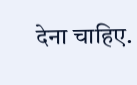देना चाहिए.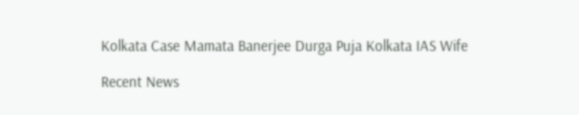Kolkata Case Mamata Banerjee Durga Puja Kolkata IAS Wife

Recent News